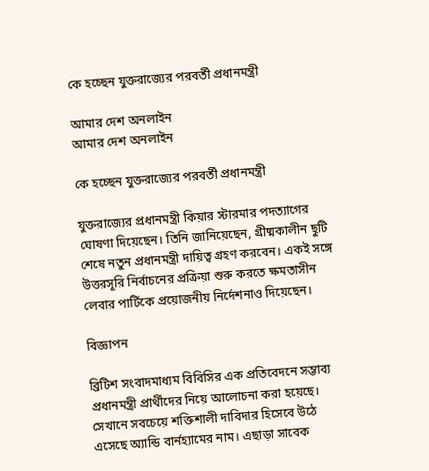কে হচ্ছেন যুক্তরাজ্যের পরবর্তী প্রধানমন্ত্রী

আমার দেশ অনলাইন
আমার দেশ অনলাইন

কে হচ্ছেন যুক্তরাজ্যের পরবর্তী প্রধানমন্ত্রী

যুক্তরাজ্যের প্রধানমন্ত্রী কিয়ার স্টারমার পদত্যাগের ঘোষণা দিয়েছেন। তিনি জানিয়েছেন, গ্রীষ্মকালীন ছুটি শেষে নতুন প্রধানমন্ত্রী দায়িত্ব গ্রহণ করবেন। একই সঙ্গে উত্তরসূরি নির্বাচনের প্রক্রিয়া শুরু করতে ক্ষমতাসীন লেবার পার্টিকে প্রয়োজনীয় নির্দেশনাও দিয়েছেন।

বিজ্ঞাপন

ব্রিটিশ সংবাদমাধ্যম বিবিসির এক প্রতিবেদনে সম্ভাব্য প্রধানমন্ত্রী প্রার্থীদের নিয়ে আলোচনা করা হয়েছে। সেখানে সবচেয়ে শক্তিশালী দাবিদার হিসেবে উঠে এসেছে অ্যান্ডি বার্নহ্যামের নাম। এছাড়া সাবেক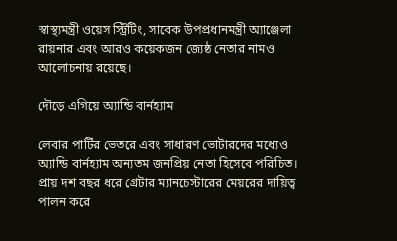স্বাস্থ্যমন্ত্রী ওয়েস স্ট্রিটিং, সাবেক উপপ্রধানমন্ত্রী অ্যাঞ্জেলা রায়নার এবং আরও কয়েকজন জ্যেষ্ঠ নেতার নামও আলোচনায় রয়েছে।

দৌড়ে এগিয়ে অ্যান্ডি বার্নহ্যাম

লেবার পার্টির ভেতরে এবং সাধারণ ভোটারদের মধ্যেও অ্যান্ডি বার্নহ্যাম অন্যতম জনপ্রিয় নেতা হিসেবে পরিচিত। প্রায় দশ বছর ধরে গ্রেটার ম্যানচেস্টারের মেয়রের দায়িত্ব পালন করে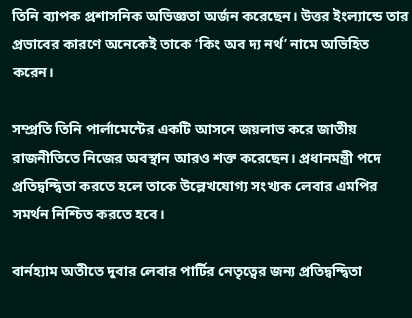তিনি ব্যাপক প্রশাসনিক অভিজ্ঞতা অর্জন করেছেন। উত্তর ইংল্যান্ডে তার প্রভাবের কারণে অনেকেই তাকে ‘কিং অব দ্য নর্থ’ নামে অভিহিত করেন।

সম্প্রতি তিনি পার্লামেন্টের একটি আসনে জয়লাভ করে জাতীয় রাজনীতিতে নিজের অবস্থান আরও শক্ত করেছেন। প্রধানমন্ত্রী পদে প্রতিদ্বন্দ্বিতা করতে হলে তাকে উল্লেখযোগ্য সংখ্যক লেবার এমপির সমর্থন নিশ্চিত করতে হবে।

বার্নহ্যাম অতীতে দুবার লেবার পার্টির নেতৃত্বের জন্য প্রতিদ্বন্দ্বিতা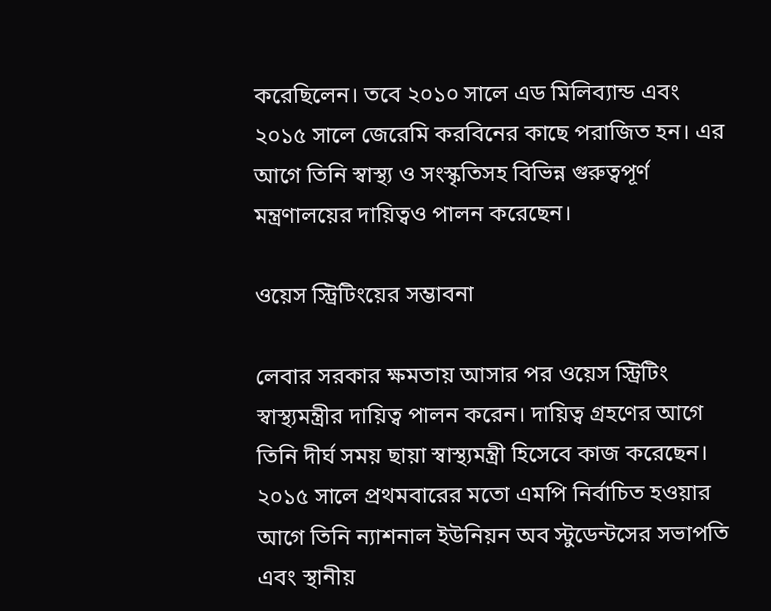করেছিলেন। তবে ২০১০ সালে এড মিলিব্যান্ড এবং ২০১৫ সালে জেরেমি করবিনের কাছে পরাজিত হন। এর আগে তিনি স্বাস্থ্য ও সংস্কৃতিসহ বিভিন্ন গুরুত্বপূর্ণ মন্ত্রণালয়ের দায়িত্বও পালন করেছেন।

ওয়েস স্ট্রিটিংয়ের সম্ভাবনা

লেবার সরকার ক্ষমতায় আসার পর ওয়েস স্ট্রিটিং স্বাস্থ্যমন্ত্রীর দায়িত্ব পালন করেন। দায়িত্ব গ্রহণের আগে তিনি দীর্ঘ সময় ছায়া স্বাস্থ্যমন্ত্রী হিসেবে কাজ করেছেন। ২০১৫ সালে প্রথমবারের মতো এমপি নির্বাচিত হওয়ার আগে তিনি ন্যাশনাল ইউনিয়ন অব স্টুডেন্টসের সভাপতি এবং স্থানীয়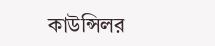কাউন্সিলর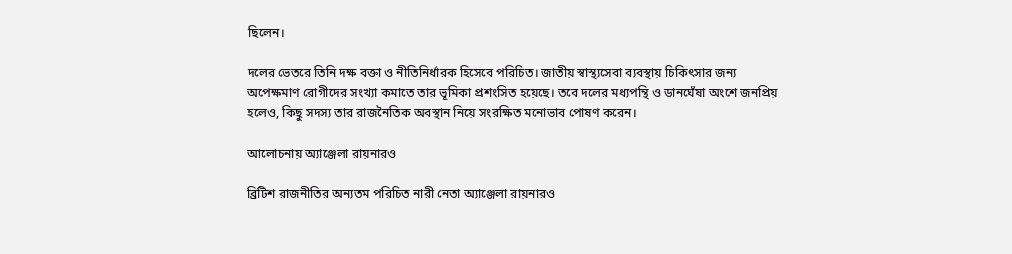ছিলেন।

দলের ভেতরে তিনি দক্ষ বক্তা ও নীতিনির্ধারক হিসেবে পরিচিত। জাতীয় স্বাস্থ্যসেবা ব্যবস্থায় চিকিৎসার জন্য অপেক্ষমাণ রোগীদের সংখ্যা কমাতে তার ভূমিকা প্রশংসিত হয়েছে। তবে দলের মধ্যপন্থি ও ডানঘেঁষা অংশে জনপ্রিয় হলেও, কিছু সদস্য তার রাজনৈতিক অবস্থান নিয়ে সংরক্ষিত মনোভাব পোষণ করেন।

আলোচনায় অ্যাঞ্জেলা রায়নারও

ব্রিটিশ রাজনীতির অন্যতম পরিচিত নারী নেতা অ্যাঞ্জেলা রায়নারও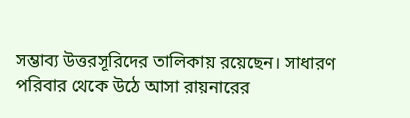সম্ভাব্য উত্তরসূরিদের তালিকায় রয়েছেন। সাধারণ পরিবার থেকে উঠে আসা রায়নারের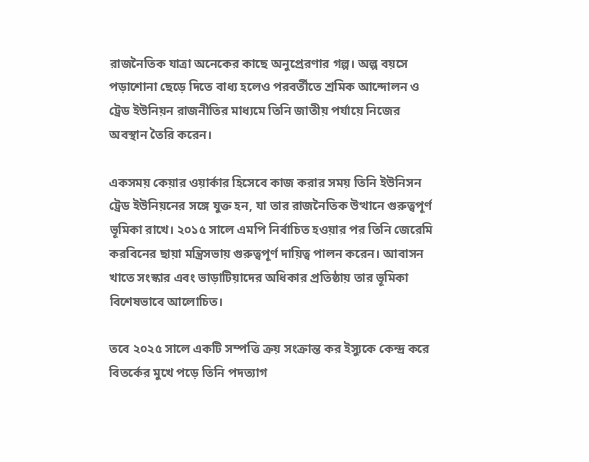রাজনৈতিক যাত্রা অনেকের কাছে অনুপ্রেরণার গল্প। অল্প বয়সে পড়াশোনা ছেড়ে দিতে বাধ্য হলেও পরবর্তীতে শ্রমিক আন্দোলন ও ট্রেড ইউনিয়ন রাজনীতির মাধ্যমে তিনি জাতীয় পর্যায়ে নিজের অবস্থান তৈরি করেন।

একসময় কেয়ার ওয়ার্কার হিসেবে কাজ করার সময় তিনি ইউনিসন ট্রেড ইউনিয়নের সঙ্গে যুক্ত হন, যা তার রাজনৈতিক উত্থানে গুরুত্বপূর্ণ ভূমিকা রাখে। ২০১৫ সালে এমপি নির্বাচিত হওয়ার পর তিনি জেরেমি করবিনের ছায়া মন্ত্রিসভায় গুরুত্বপূর্ণ দায়িত্ব পালন করেন। আবাসন খাতে সংস্কার এবং ভাড়াটিয়াদের অধিকার প্রতিষ্ঠায় তার ভূমিকা বিশেষভাবে আলোচিত।

তবে ২০২৫ সালে একটি সম্পত্তি ক্রয় সংক্রান্ত কর ইস্যুকে কেন্দ্র করে বিতর্কের মুখে পড়ে তিনি পদত্যাগ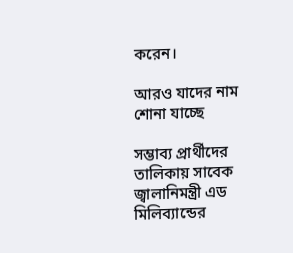করেন।

আরও যাদের নাম শোনা যাচ্ছে

সম্ভাব্য প্রার্থীদের তালিকায় সাবেক জ্বালানিমন্ত্রী এড মিলিব্যান্ডের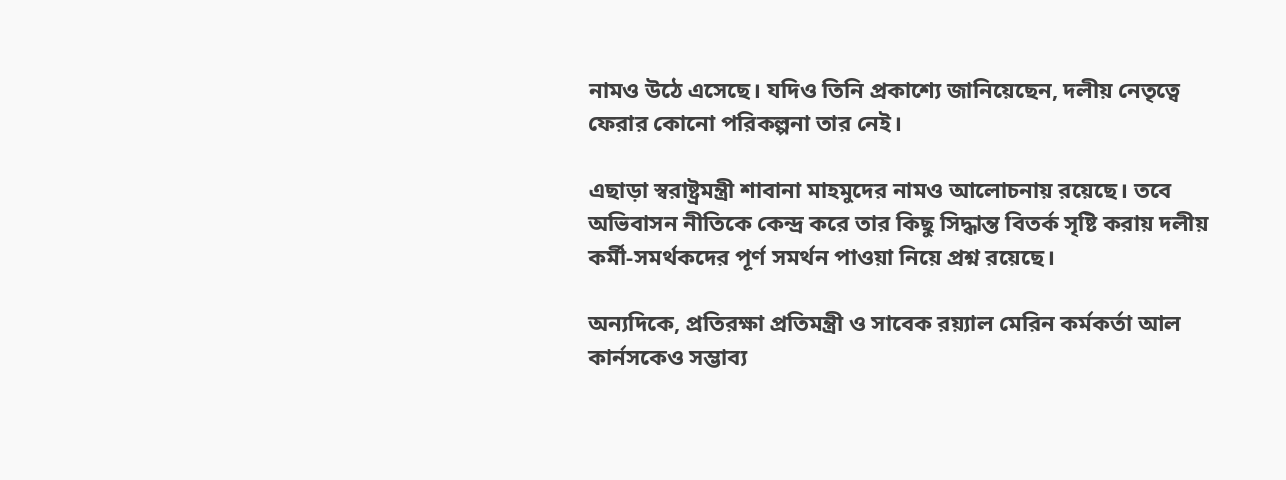নামও উঠে এসেছে। যদিও তিনি প্রকাশ্যে জানিয়েছেন, দলীয় নেতৃত্বে ফেরার কোনো পরিকল্পনা তার নেই।

এছাড়া স্বরাষ্ট্রমন্ত্রী শাবানা মাহমুদের নামও আলোচনায় রয়েছে। তবে অভিবাসন নীতিকে কেন্দ্র করে তার কিছু সিদ্ধান্ত বিতর্ক সৃষ্টি করায় দলীয় কর্মী-সমর্থকদের পূর্ণ সমর্থন পাওয়া নিয়ে প্রশ্ন রয়েছে।

অন্যদিকে, প্রতিরক্ষা প্রতিমন্ত্রী ও সাবেক রয়্যাল মেরিন কর্মকর্তা আল কার্নসকেও সম্ভাব্য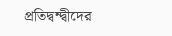প্রতিদ্বন্দ্বীদের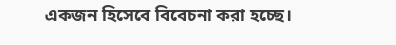একজন হিসেবে বিবেচনা করা হচ্ছে।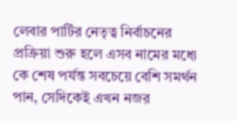লেবার পার্টির নেতৃত্ব নির্বাচনের প্রক্রিয়া শুরু হলে এসব নামের মধ্যে কে শেষ পর্যন্ত সবচেয়ে বেশি সমর্থন পান, সেদিকেই এখন নজর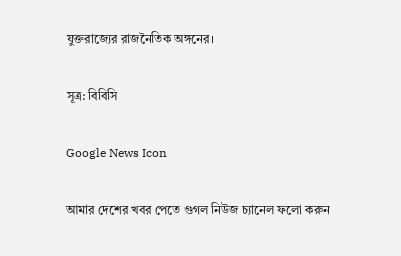যুক্তরাজ্যের রাজনৈতিক অঙ্গনের।

সূত্র: বিবিসি

Google News Icon

আমার দেশের খবর পেতে গুগল নিউজ চ্যানেল ফলো করুন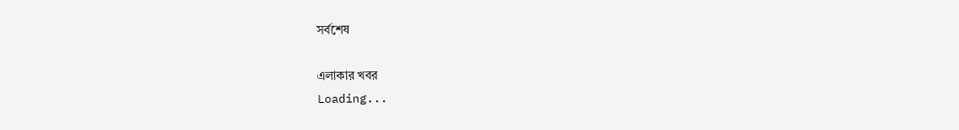সর্বশেষ

এলাকার খবর
Loading...